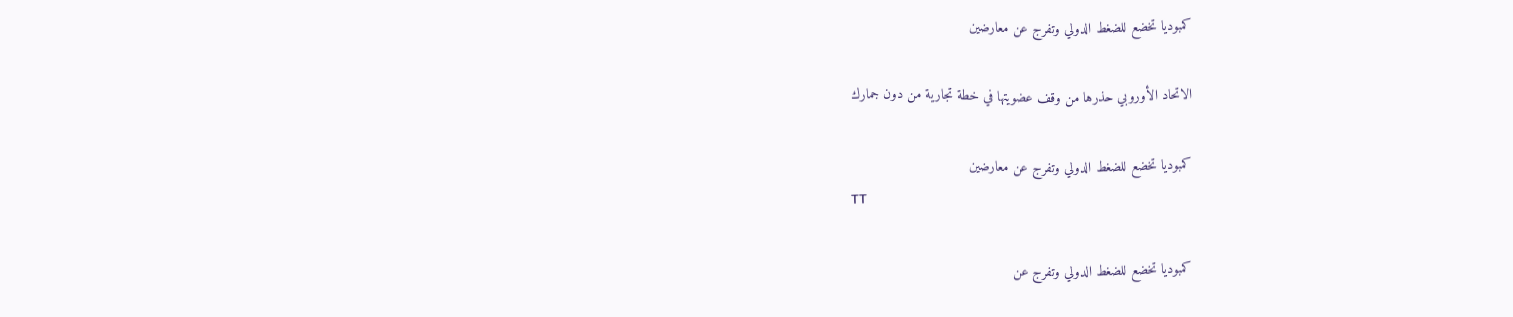كمبوديا تخضع للضغط الدولي وتفرج عن معارضين

الاتحاد الأوروبي حذرها من وقف عضويتها في خطة تجارية من دون جمارك

كمبوديا تخضع للضغط الدولي وتفرج عن معارضين
TT

كمبوديا تخضع للضغط الدولي وتفرج عن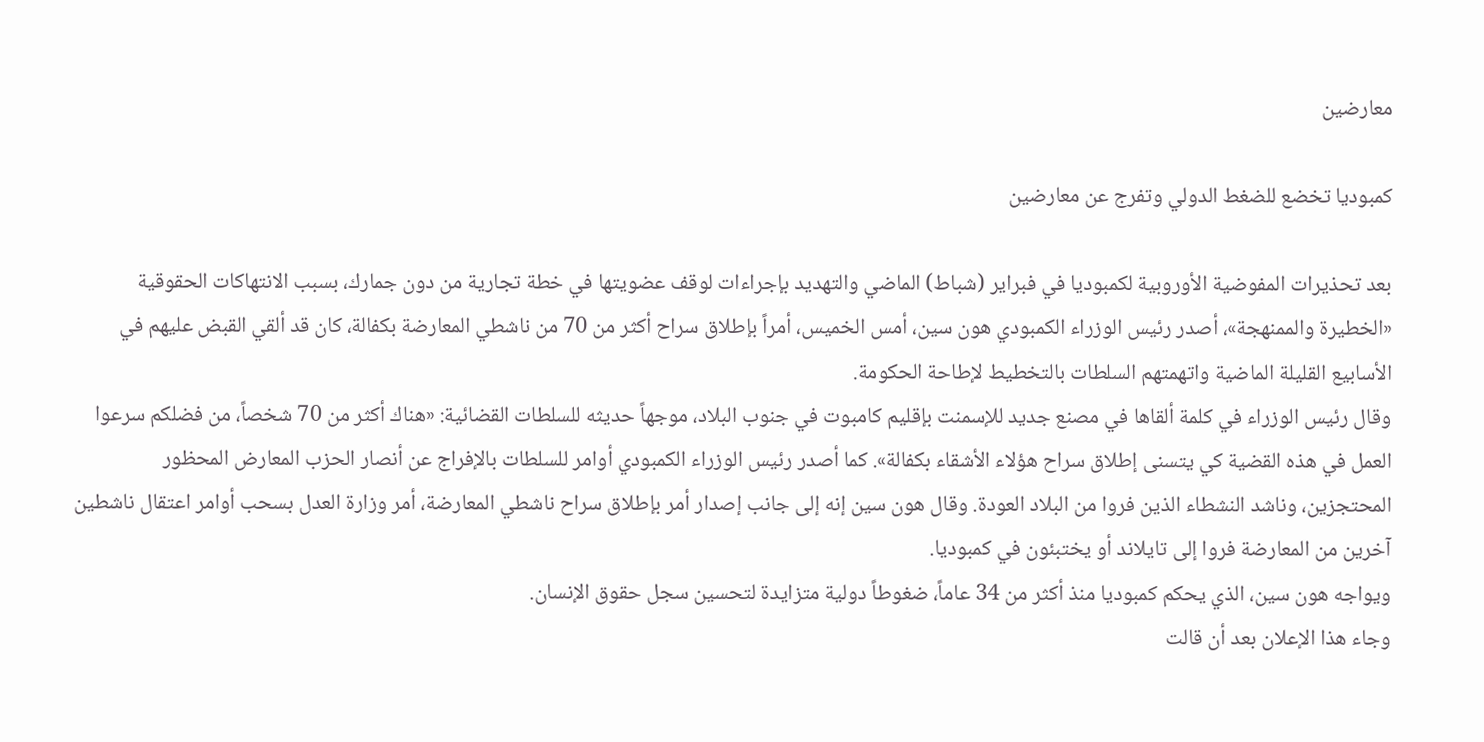معارضين

كمبوديا تخضع للضغط الدولي وتفرج عن معارضين

بعد تحذيرات المفوضية الأوروبية لكمبوديا في فبراير (شباط) الماضي والتهديد بإجراءات لوقف عضويتها في خطة تجارية من دون جمارك، بسبب الانتهاكات الحقوقية «الخطيرة والممنهجة»، أصدر رئيس الوزراء الكمبودي هون سين، أمس الخميس، أمراً بإطلاق سراح أكثر من 70 من ناشطي المعارضة بكفالة، كان قد ألقي القبض عليهم في الأسابيع القليلة الماضية واتهمتهم السلطات بالتخطيط لإطاحة الحكومة.
وقال رئيس الوزراء في كلمة ألقاها في مصنع جديد للإسمنت بإقليم كامبوت في جنوب البلاد، موجهاً حديثه للسلطات القضائية: «هناك أكثر من 70 شخصاً، من فضلكم سرعوا العمل في هذه القضية كي يتسنى إطلاق سراح هؤلاء الأشقاء بكفالة». كما أصدر رئيس الوزراء الكمبودي أوامر للسلطات بالإفراج عن أنصار الحزب المعارض المحظور المحتجزين، وناشد النشطاء الذين فروا من البلاد العودة. وقال هون سين إنه إلى جانب إصدار أمر بإطلاق سراح ناشطي المعارضة، أمر وزارة العدل بسحب أوامر اعتقال ناشطين آخرين من المعارضة فروا إلى تايلاند أو يختبئون في كمبوديا.
ويواجه هون سين، الذي يحكم كمبوديا منذ أكثر من 34 عاماً، ضغوطاً دولية متزايدة لتحسين سجل حقوق الإنسان.
وجاء هذا الإعلان بعد أن قالت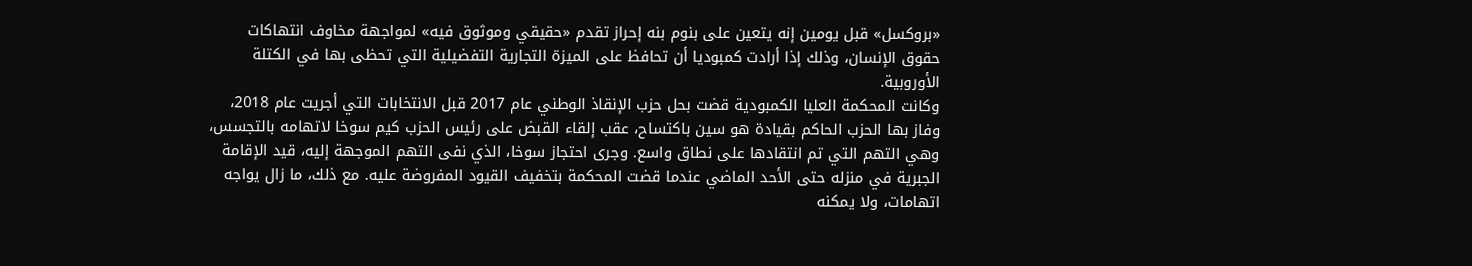«بروكسل» قبل يومين إنه يتعين على بنوم بنه إحراز تقدم «حقيقي وموثوق فيه» لمواجهة مخاوف انتهاكات حقوق الإنسان، وذلك إذا أرادت كمبوديا أن تحافظ على الميزة التجارية التفضيلية التي تحظى بها في الكتلة الأوروبية.
وكانت المحكمة العليا الكمبودية قضت بحل حزب الإنقاذ الوطني عام 2017 قبل الانتخابات التي أجريت عام 2018، وفاز بها الحزب الحاكم بقيادة هو سين باكتساح، عقب إلقاء القبض على رئيس الحزب كيم سوخا لاتهامه بالتجسس، وهي التهم التي تم انتقادها على نطاق واسع. وجرى احتجاز سوخا، الذي نفى التهم الموجهة إليه، قيد الإقامة الجبرية في منزله حتى الأحد الماضي عندما قضت المحكمة بتخفيف القيود المفروضة عليه. مع ذلك، ما زال يواجه اتهامات، ولا يمكنه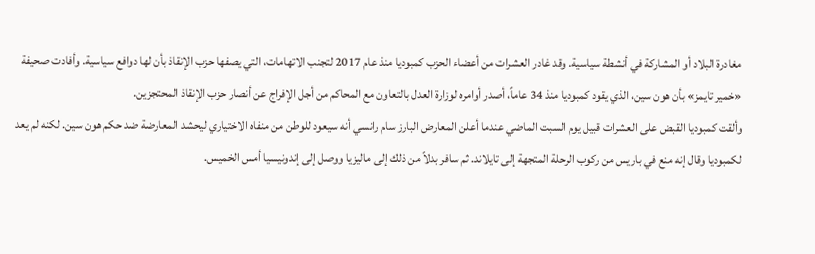مغادرة البلاد أو المشاركة في أنشطة سياسية. وقد غادر العشرات من أعضاء الحزب كمبوديا منذ عام 2017 لتجنب الاتهامات، التي يصفها حزب الإنقاذ بأن لها دوافع سياسية. وأفادت صحيفة «خمير تايمز» بأن هون سين، الذي يقود كمبوديا منذ 34 عاماً، أصدر أوامره لوزارة العدل بالتعاون مع المحاكم من أجل الإفراج عن أنصار حزب الإنقاذ المحتجزين.
وألقت كمبوديا القبض على العشرات قبيل يوم السبت الماضي عندما أعلن المعارض البارز سام رانسي أنه سيعود للوطن من منفاه الاختياري ليحشد المعارضة ضد حكم هون سين. لكنه لم يعد لكمبوديا وقال إنه منع في باريس من ركوب الرحلة المتجهة إلى تايلاند. ثم سافر بدلاً من ذلك إلى ماليزيا ووصل إلى إندونيسيا أمس الخميس.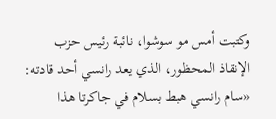وكتبت أمس مو سوشوا، نائبة رئيس حزب الإنقاذ المحظور، الذي يعد رانسي أحد قادته: «سام رانسي هبط بسلام في جاكرتا هذا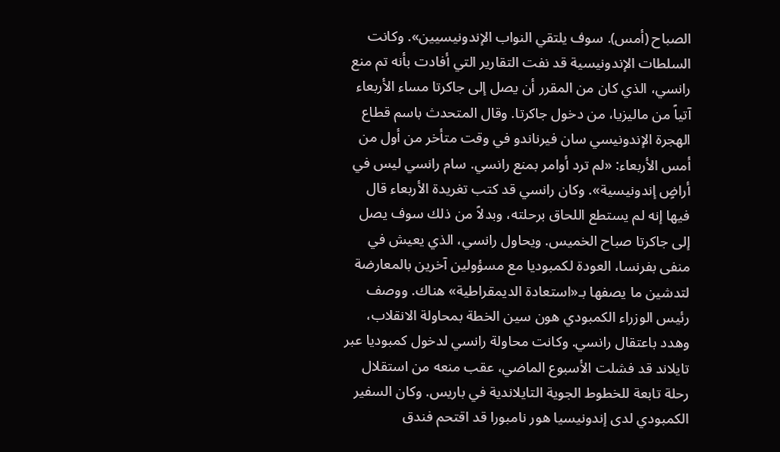الصباح (أمس). سوف يلتقي النواب الإندونيسيين». وكانت السلطات الإندونيسية قد نفت التقارير التي أفادت بأنه تم منع رانسي، الذي كان من المقرر أن يصل إلى جاكرتا مساء الأربعاء آتياً من ماليزيا، من دخول جاكرتا. وقال المتحدث باسم قطاع الهجرة الإندونيسي سان فيرناندو في وقت متأخر من أول من أمس الأربعاء: «لم ترد أوامر بمنع رانسي. سام رانسي ليس في أراضٍ إندونيسية». وكان رانسي قد كتب تغريدة الأربعاء قال فيها إنه لم يستطع اللحاق برحلته، وبدلاً من ذلك سوف يصل إلى جاكرتا صباح الخميس. ويحاول رانسي، الذي يعيش في منفى بفرنسا، العودة لكمبوديا مع مسؤولين آخرين بالمعارضة لتدشين ما يصفها بـ«استعادة الديمقراطية» هناك. ووصف رئيس الوزراء الكمبودي هون سين الخطة بمحاولة الانقلاب، وهدد باعتقال رانسي. وكانت محاولة رانسي لدخول كمبوديا عبر تايلاند قد فشلت الأسبوع الماضي، عقب منعه من استقلال رحلة تابعة للخطوط الجوية التايلاندية في باريس. وكان السفير الكمبودي لدى إندونيسيا هور نامبورا قد اقتحم فندق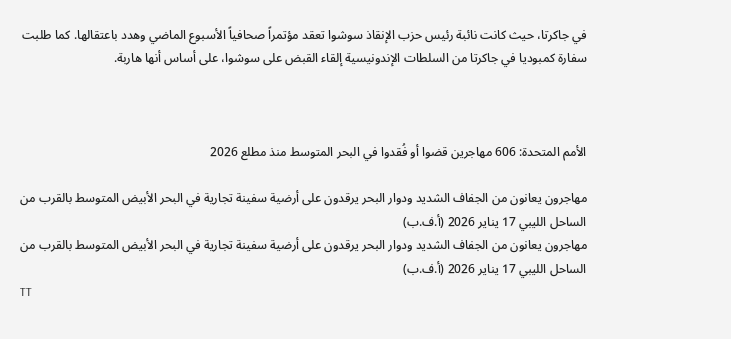في جاكرتا، حيث كانت نائبة رئيس حزب الإنقاذ سوشوا تعقد مؤتمراً صحافياً الأسبوع الماضي وهدد باعتقالها. كما طلبت سفارة كمبوديا في جاكرتا من السلطات الإندونيسية إلقاء القبض على سوشوا، على أساس أنها هاربة.



الأمم المتحدة: 606 مهاجرين قضوا أو فُقدوا في البحر المتوسط منذ مطلع 2026

مهاجرون يعانون من الجفاف الشديد ودوار البحر يرقدون على أرضية سفينة تجارية في البحر الأبيض المتوسط بالقرب من الساحل الليبي 17 يناير 2026 (أ.ف.ب)
مهاجرون يعانون من الجفاف الشديد ودوار البحر يرقدون على أرضية سفينة تجارية في البحر الأبيض المتوسط بالقرب من الساحل الليبي 17 يناير 2026 (أ.ف.ب)
TT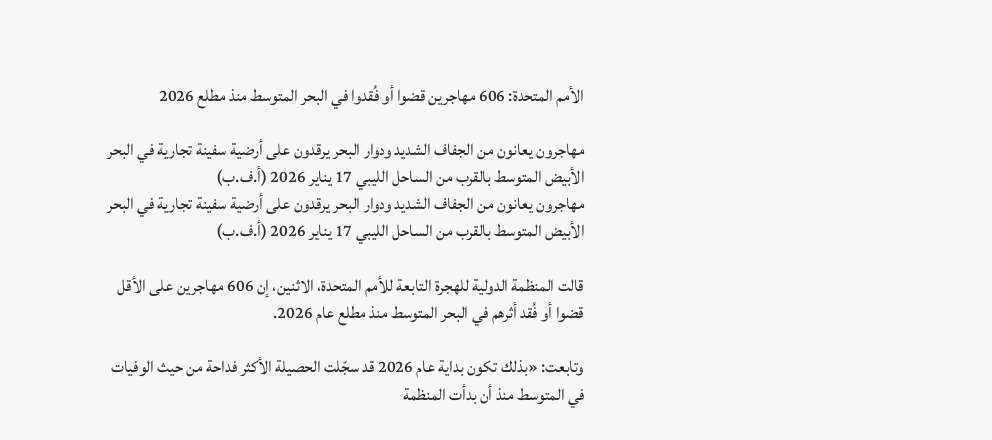الأمم المتحدة: 606 مهاجرين قضوا أو فُقدوا في البحر المتوسط منذ مطلع 2026

مهاجرون يعانون من الجفاف الشديد ودوار البحر يرقدون على أرضية سفينة تجارية في البحر الأبيض المتوسط بالقرب من الساحل الليبي 17 يناير 2026 (أ.ف.ب)
مهاجرون يعانون من الجفاف الشديد ودوار البحر يرقدون على أرضية سفينة تجارية في البحر الأبيض المتوسط بالقرب من الساحل الليبي 17 يناير 2026 (أ.ف.ب)

قالت المنظمة الدولية للهجرة التابعة للأمم المتحدة، الاثنين، إن 606 مهاجرين على الأقل قضوا أو فُقد أثرهم في البحر المتوسط منذ مطلع عام 2026.

وتابعت: «بذلك تكون بداية عام 2026 قد سجّلت الحصيلة الأكثر فداحة من حيث الوفيات في المتوسط منذ أن بدأت المنظمة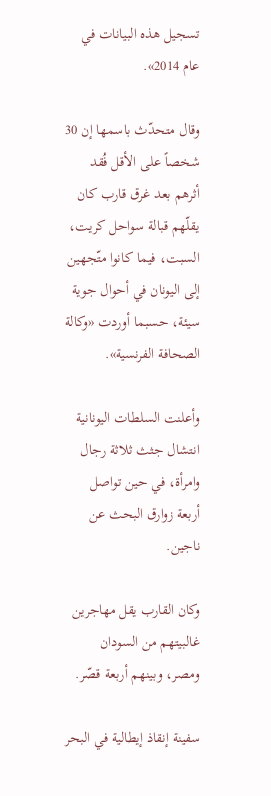تسجيل هذه البيانات في عام 2014».

وقال متحدّث باسمها إن 30 شخصاً على الأقل فُقد أثرهم بعد غرق قارب كان يقلّهم قبالة سواحل كريت، السبت، فيما كانوا متّجهين إلى اليونان في أحوال جوية سيئة، حسبما أوردت «وكالة الصحافة الفرنسية».

وأعلنت السلطات اليونانية انتشال جثث ثلاثة رجال وامرأة، في حين تواصل أربعة زوارق البحث عن ناجين.

وكان القارب يقل مهاجرين غالبيتهم من السودان ومصر، وبينهم أربعة قصّر.

سفينة إنقاذ إيطالية في البحر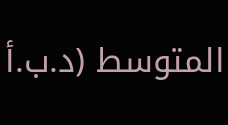المتوسط (د.ب.أ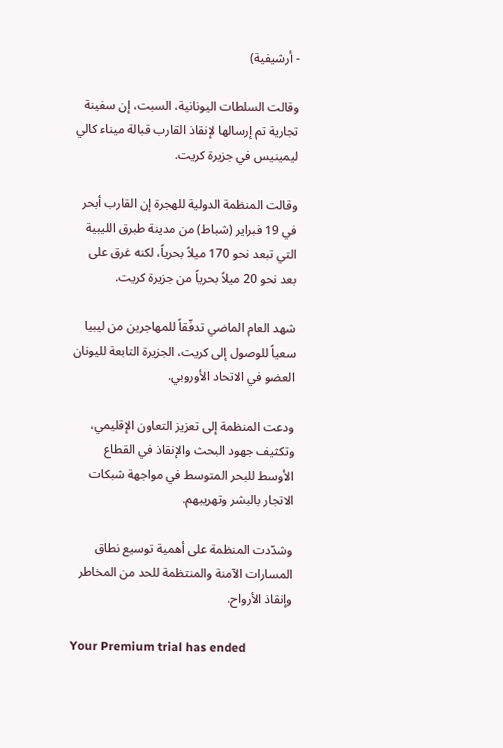- أرشيفية)

وقالت السلطات اليونانية، السبت، إن سفينة تجارية تم إرسالها لإنقاذ القارب قبالة ميناء كالي ليمينيس في جزيرة كريت.

وقالت المنظمة الدولية للهجرة إن القارب أبحر في 19 فبراير (شباط) من مدينة طبرق الليبية التي تبعد نحو 170 ميلاً بحرياً، لكنه غرق على بعد نحو 20 ميلاً بحرياً من جزيرة كريت.

شهد العام الماضي تدفّقاً للمهاجرين من ليبيا سعياً للوصول إلى كريت، الجزيرة التابعة لليونان العضو في الاتحاد الأوروبي.

ودعت المنظمة إلى تعزيز التعاون الإقليمي، وتكثيف جهود البحث والإنقاذ في القطاع الأوسط للبحر المتوسط في مواجهة شبكات الاتجار بالبشر وتهريبهم.

وشدّدت المنظمة على أهمية توسيع نطاق المسارات الآمنة والمنتظمة للحد من المخاطر وإنقاذ الأرواح.

Your Premium trial has ended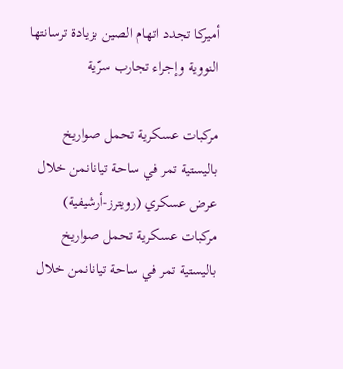أميركا تجدد اتهام الصين بزيادة ترسانتها النووية وإجراء تجارب سرّية

مركبات عسكرية تحمل صواريخ باليستية تمر في ساحة تيانانمن خلال عرض عسكري (رويترز-أرشيفية)
مركبات عسكرية تحمل صواريخ باليستية تمر في ساحة تيانانمن خلال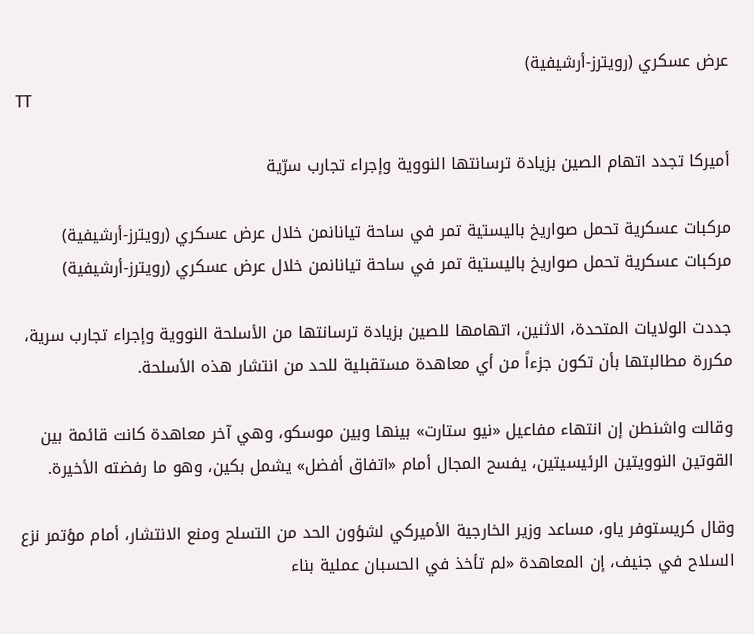عرض عسكري (رويترز-أرشيفية)
TT

أميركا تجدد اتهام الصين بزيادة ترسانتها النووية وإجراء تجارب سرّية

مركبات عسكرية تحمل صواريخ باليستية تمر في ساحة تيانانمن خلال عرض عسكري (رويترز-أرشيفية)
مركبات عسكرية تحمل صواريخ باليستية تمر في ساحة تيانانمن خلال عرض عسكري (رويترز-أرشيفية)

جددت الولايات المتحدة، الاثنين، اتهامها للصين بزيادة ترسانتها من الأسلحة النووية وإجراء تجارب سرية، مكررة مطالبتها بأن تكون جزءاً من أي معاهدة مستقبلية للحد من انتشار هذه الأسلحة.

وقالت واشنطن إن انتهاء مفاعيل «نيو ستارت» بينها وبين موسكو، وهي آخر معاهدة كانت قائمة بين القوتين النوويتين الرئيسيتين، يفسح المجال أمام «اتفاق أفضل» يشمل بكين، وهو ما رفضته الأخيرة.

وقال كريستوفر ياو، مساعد وزير الخارجية الأميركي لشؤون الحد من التسلح ومنع الانتشار، أمام مؤتمر نزع السلاح في جنيف، إن المعاهدة «لم تأخذ في الحسبان عملية بناء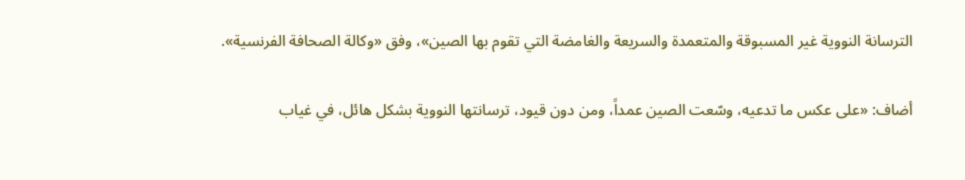الترسانة النووية غير المسبوقة والمتعمدة والسريعة والغامضة التي تقوم بها الصين»، وفق «وكالة الصحافة الفرنسية».

أضاف: «على عكس ما تدعيه، وسّعت الصين عمداً، ومن دون قيود، ترسانتها النووية بشكل هائل، في غياب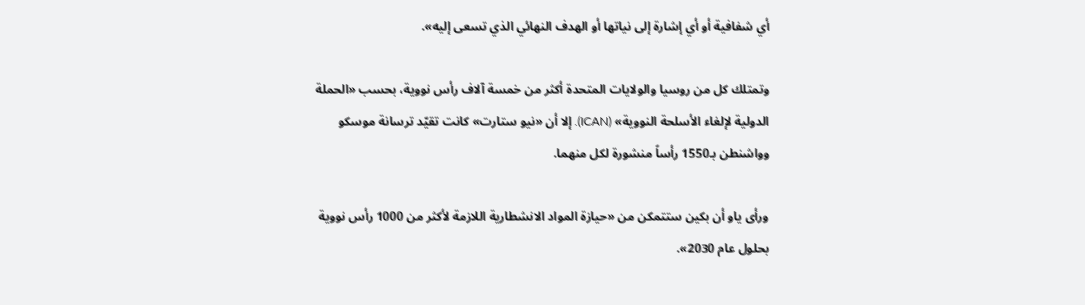أي شفافية أو أي إشارة إلى نياتها أو الهدف النهائي الذي تسعى إليه».

وتمتلك كل من روسيا والولايات المتحدة أكثر من خمسة آلاف رأس نووية، بحسب «الحملة الدولية لإلغاء الأسلحة النووية» (ICAN). إلا أن «نيو ستارت» كانت تقيّد ترسانة موسكو وواشنطن بـ1550 رأساً منشورة لكل منهما.

ورأى ياو أن بكين ستتمكن من «حيازة المواد الانشطارية اللازمة لأكثر من 1000 رأس نووية بحلول عام 2030».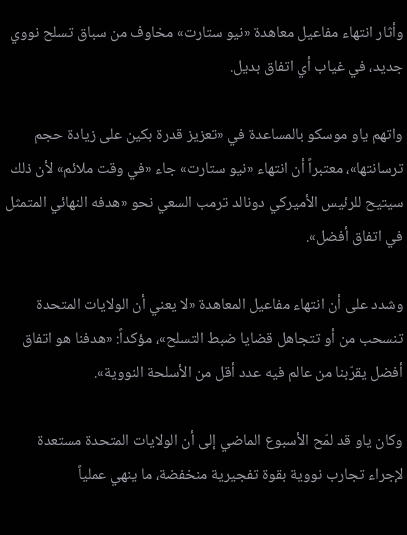وأثار انتهاء مفاعيل معاهدة «نيو ستارت» مخاوف من سباق تسلح نووي جديد، في غياب أي اتفاق بديل.

واتهم ياو موسكو بالمساعدة في «تعزيز قدرة بكين على زيادة حجم ترسانتها»، معتبراً أن انتهاء «نيو ستارت» جاء «في وقت ملائم» لأن ذلك سيتيح للرئيس الأميركي دونالد ترمب السعي نحو «هدفه النهائي المتمثل في اتفاق أفضل».

وشدد على أن انتهاء مفاعيل المعاهدة «لا يعني أن الولايات المتحدة تنسحب من أو تتجاهل قضايا ضبط التسلح»، مؤكداً: «هدفنا هو اتفاق أفضل يقرّبنا من عالم فيه عدد أقل من الأسلحة النووية».

وكان ياو قد لمّح الأسبوع الماضي إلى أن الولايات المتحدة مستعدة لإجراء تجارب نووية بقوة تفجيرية منخفضة، ما ينهي عملياً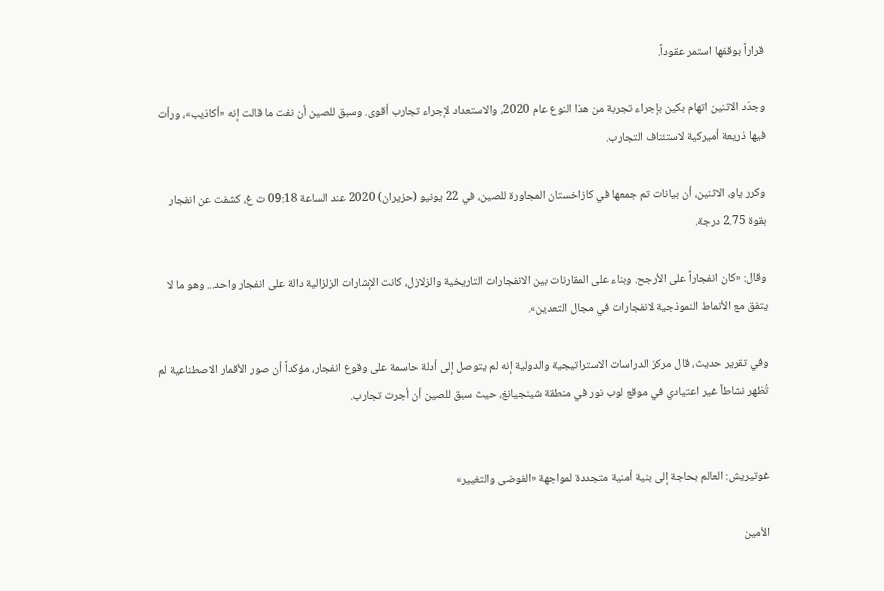قراراً بوقفها استمر عقوداً.

وجدّد الاثنين اتهام بكين بإجراء تجربة من هذا النوع عام 2020، والاستعداد لإجراء تجارب أقوى. وسبق للصين أن نفت ما قالت إنه «أكاذيب»، ورأت فيها ذريعة أميركية لاستئناف التجارب.

وكرر ياو، الاثنين، أن بيانات تم جمعها في كازاخستان المجاورة للصين، في 22 يونيو (حزيران) 2020 عند الساعة 09:18 ت غ، كشفت عن انفجار بقوة 2.75 درجة.

وقال: «كان انفجاراً على الأرجح. وبناء على المقارنات بين الانفجارات التاريخية والزلازل، كانت الإشارات الزلزالية دالة على انفجار واحد... وهو ما لا يتفق مع الأنماط النموذجية لانفجارات في مجال التعدين».

وفي تقرير حديث، قال مركز الدراسات الاستراتيجية والدولية إنه لم يتوصل إلى أدلة حاسمة على وقوع انفجار، مؤكداً أن صور الأقمار الاصطناعية لم تُظهر نشاطاً غير اعتيادي في موقع لوب نور في منطقة شينجيانغ، حيث سبق للصين أن أجرت تجارب.


غوتيريش: العالم بحاجة إلى بنية أمنية متجددة لمواجهة «الفوضى والتغيير»

الأمين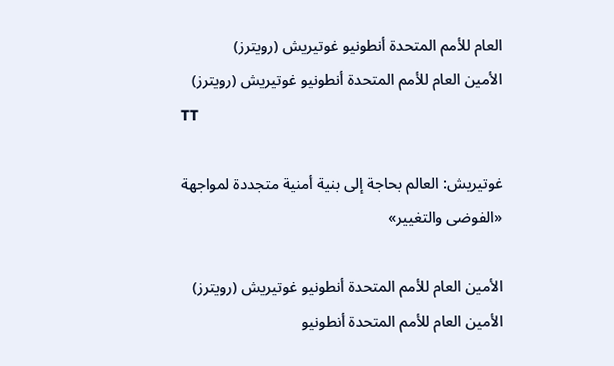العام للأمم المتحدة أنطونيو غوتيريش (رويترز)
الأمين العام للأمم المتحدة أنطونيو غوتيريش (رويترز)
TT

غوتيريش: العالم بحاجة إلى بنية أمنية متجددة لمواجهة «الفوضى والتغيير»

الأمين العام للأمم المتحدة أنطونيو غوتيريش (رويترز)
الأمين العام للأمم المتحدة أنطونيو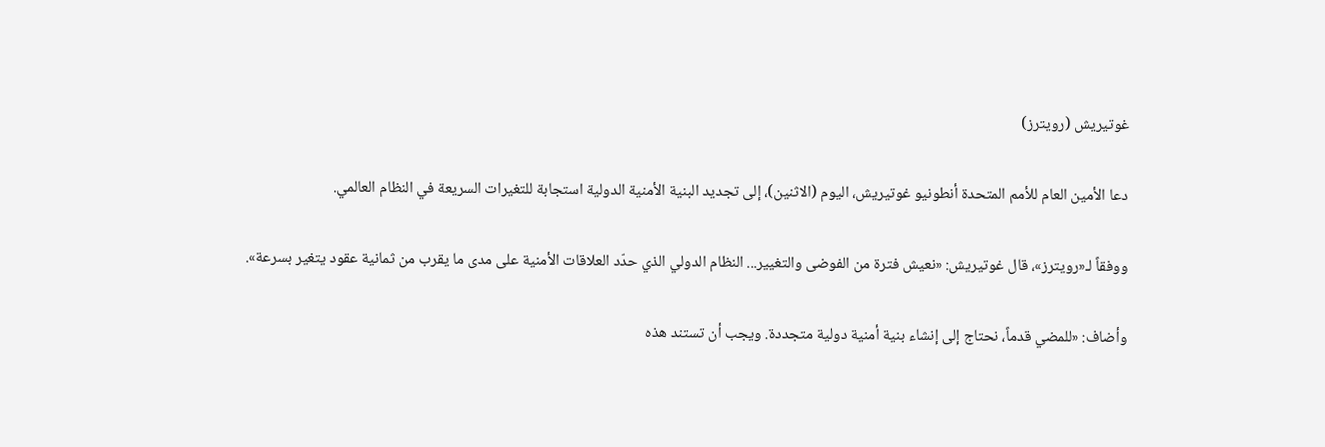غوتيريش (رويترز)

دعا الأمين العام للأمم المتحدة أنطونيو غوتيريش، اليوم (الاثنين)، إلى تجديد ‌البنية الأمنية الدولية ‌استجابة للتغيرات ‌السريعة في النظام العالمي.

ووفقاً لـ«رويترز»، قال غوتيريش: «نعيش فترة من الفوضى والتغيير... النظام الدولي الذي حدّد ‌العلاقات ‌الأمنية على ‌مدى ما ‌يقرب من ثمانية عقود يتغير بسرعة».

وأضاف: «للمضي قدماً، ‌نحتاج إلى إنشاء بنية أمنية دولية متجددة. ويجب أن تستند هذه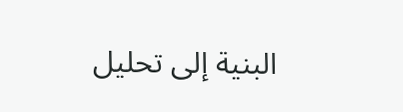البنية إلى تحليل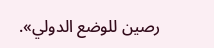رصين للوضع الدولي».